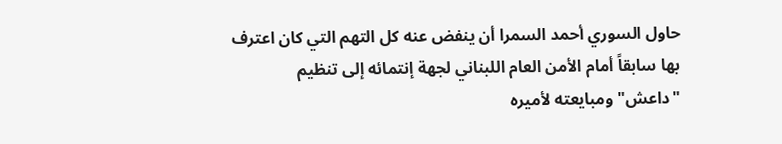حاول السوري أحمد السمرا أن ينفض عنه كل التهم التي كان اعترف بها سابقاً أمام الأمن العام اللبناني لجهة إنتمائه إلى تنظيم "داعش" ومبايعته لأميره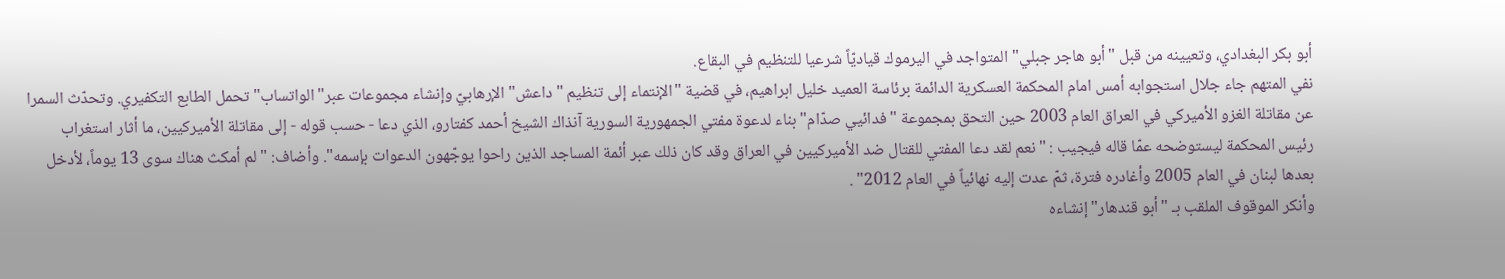أبو بكر البغدادي، وتعيينه من قبل "أبو هاجر جبلي" المتواجد في اليرموك قياديّاً شرعيا للتنظيم في البقاع.
نفي المتهم جاء جلال استجوابه أمس امام المحكمة العسكرية الدائمة برئاسة العميد خليل ابراهيم، في قضية "الإنتماء إلى تنظيم "داعش" الإرهابيّ وإنشاء مجموعات عبر"الواتساب" تحمل الطابع التكفيري. وتحدّث السمرا عن مقاتلة الغزو الأميركي في العراق العام 2003 حين التحق بمجموعة " فدائيي صدّام" بناء لدعوة مفتي الجمهورية السورية آنذاك الشيخ أحمد كفتارو، الذي دعا - حسب قوله - إلى مقاتلة الأميركيين، ما أثار استغراب رئيس المحكمة ليستوضحه عمّا قاله فيجيب : "نعم لقد دعا المفتي للقتال ضد الأميركيين في العراق وقد كان ذلك عبر أئمة المساجد الذين راحوا يوجّهون الدعوات بإسمه". وأضاف: " لم أمكث هناك سوى 13 يوماً، لأدخل بعدها لبنان في العام 2005 وأغادره فترة، ثمّ عدت إليه نهائياً في العام 2012" .
وأنكر الموقوف الملقب بـ "أبو قندهار" إنشاءه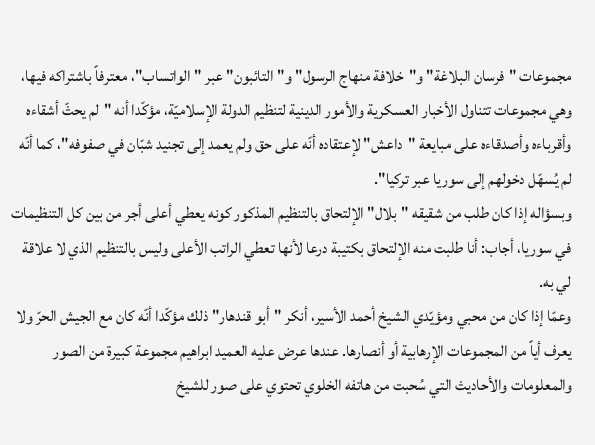مجموعات "فرسان البلاغة" و"خلافة منهاج الرسول" و"التائبون" عبر "الواتساب"، معترفاً باشتراكه فيها، وهي مجموعات تتناول الأخبار العسكرية والأمور الدينية لتنظيم الدولة الإسلاميّة، مؤكّدا أنه "لم يحثّ أشقاءه وأقرباءه وأصدقاءه على مبايعة "داعش" لإعتقاده أنّه على حق ولم يعمد إلى تجنيد شبّان في صفوفه"، كما أنّه لم يُسهّل دخولهم إلى سوريا عبر تركيا".
وبسؤاله إذا كان طلب من شقيقه "بلال" الإلتحاق بالتنظيم المذكور كونه يعطي أعلى أجر من بين كل التنظيمات في سوريا، أجاب: أنا طلبت منه الإلتحاق بكتيبة درعا لأنها تعطي الراتب الأعلى وليس بالتنظيم الذي لا علاقة لي به.
وعمّا إذا كان من محبي ومؤيّدي الشيخ أحمد الأسير، أنكر "أبو قندهار" ذلك مؤكّدا أنّه كان مع الجيش الحرّ ولا يعرف أياً من المجموعات الإرهابية أو أنصارها. عندها عرض عليه العميد ابراهيم مجموعة كبيرة من الصور والمعلومات والأحاديث التي سُحبت من هاتفه الخلوي تحتوي على صور للشيخ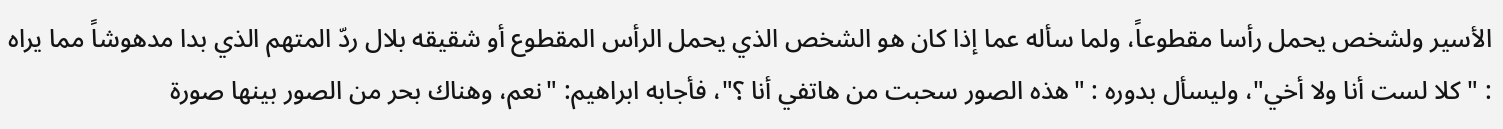الأسير ولشخص يحمل رأسا مقطوعاً، ولما سأله عما إذا كان هو الشخص الذي يحمل الرأس المقطوع أو شقيقه بلال ردّ المتهم الذي بدا مدهوشاً مما يراه : "كلا لست أنا ولا أخي"، وليسأل بدوره : "هذه الصور سحبت من هاتفي أنا ؟"، فأجابه ابراهيم: "نعم، وهناك بحر من الصور بينها صورة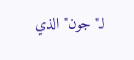لـ"جون" الذي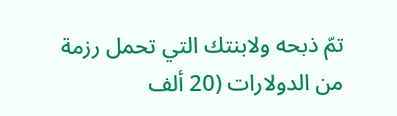تمّ ذبحه ولابنتك التي تحمل رزمة من الدولارات (20 ألف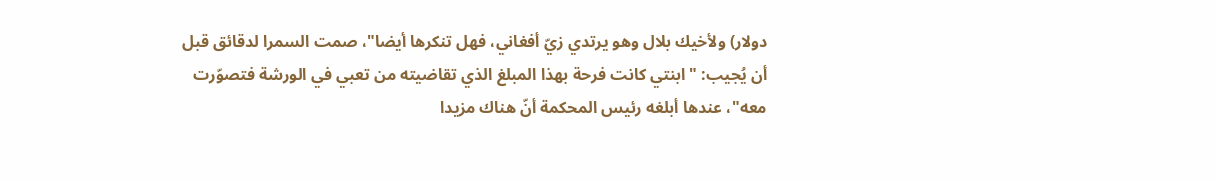دولار) ولأخيك بلال وهو يرتدي زيّ أفغاني، فهل تنكرها أيضا"، صمت السمرا لدقائق قبل أن يُجيب: "ابنتي كانت فرحة بهذا المبلغ الذي تقاضيته من تعبي في الورشة فتصوّرت معه"، عندها أبلغه رئيس المحكمة أنّ هناك مزيدا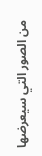من الصور التي سيعرضها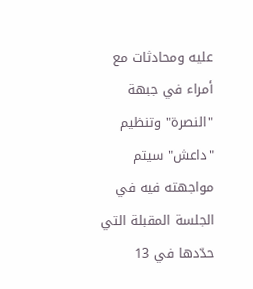عليه ومحادثات مع أمراء في جبهة "النصرة" وتنظيم "داعش" سيتم مواجهته فيه في الجلسة المقبلة التي حدّدها في 13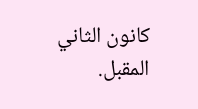كانون الثاني المقبل.